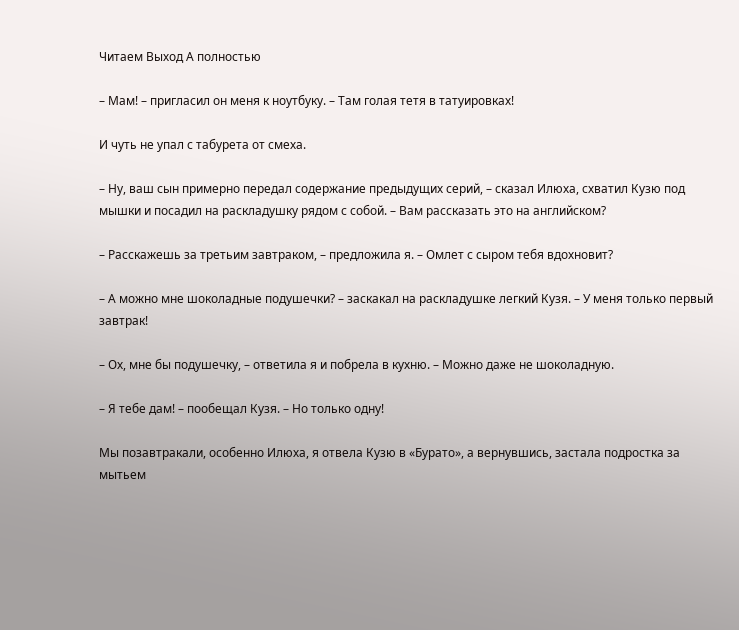Читаем Выход А полностью

– Мам! – пригласил он меня к ноутбуку. – Там голая тетя в татуировках!

И чуть не упал с табурета от смеха.

– Ну, ваш сын примерно передал содержание предыдущих серий, – сказал Илюха, схватил Кузю под мышки и посадил на раскладушку рядом с собой. – Вам рассказать это на английском?

– Расскажешь за третьим завтраком, – предложила я. – Омлет с сыром тебя вдохновит?

– А можно мне шоколадные подушечки? – заскакал на раскладушке легкий Кузя. – У меня только первый завтрак!

– Ох, мне бы подушечку, – ответила я и побрела в кухню. – Можно даже не шоколадную.

– Я тебе дам! – пообещал Кузя. – Но только одну!

Мы позавтракали, особенно Илюха, я отвела Кузю в «Бурато», а вернувшись, застала подростка за мытьем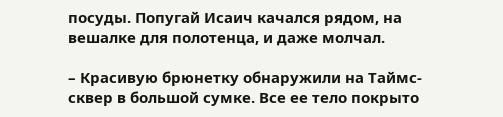посуды. Попугай Исаич качался рядом, на вешалке для полотенца, и даже молчал.

– Красивую брюнетку обнаружили на Таймс-сквер в большой сумке. Все ее тело покрыто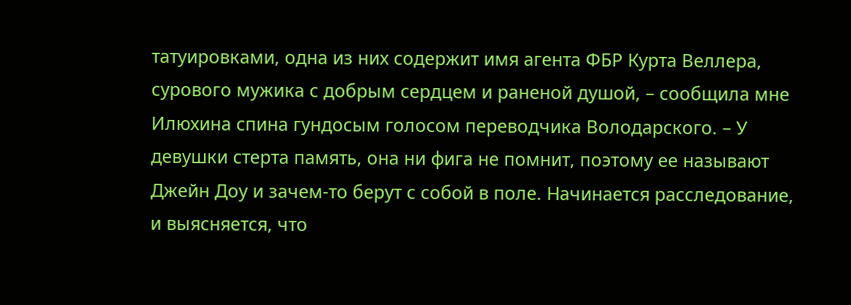татуировками, одна из них содержит имя агента ФБР Курта Веллера, сурового мужика с добрым сердцем и раненой душой, – сообщила мне Илюхина спина гундосым голосом переводчика Володарского. – У девушки стерта память, она ни фига не помнит, поэтому ее называют Джейн Доу и зачем-то берут с собой в поле. Начинается расследование, и выясняется, что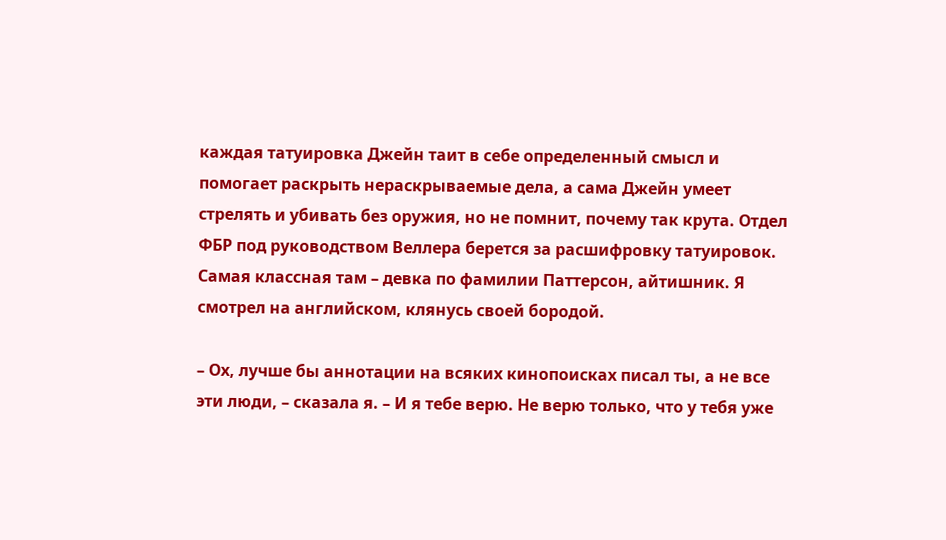каждая татуировка Джейн таит в себе определенный смысл и помогает раскрыть нераскрываемые дела, а сама Джейн умеет стрелять и убивать без оружия, но не помнит, почему так крута. Отдел ФБР под руководством Веллера берется за расшифровку татуировок. Самая классная там – девка по фамилии Паттерсон, айтишник. Я смотрел на английском, клянусь своей бородой.

– Ох, лучше бы аннотации на всяких кинопоисках писал ты, а не все эти люди, – сказала я. – И я тебе верю. Не верю только, что у тебя уже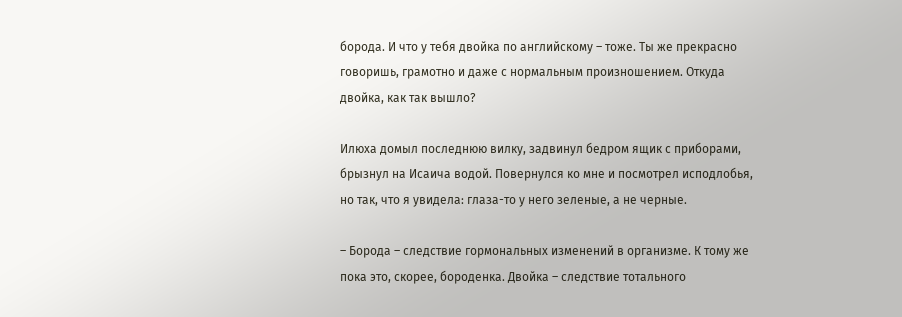борода. И что у тебя двойка по английскому – тоже. Ты же прекрасно говоришь, грамотно и даже с нормальным произношением. Откуда двойка, как так вышло?

Илюха домыл последнюю вилку, задвинул бедром ящик с приборами, брызнул на Исаича водой. Повернулся ко мне и посмотрел исподлобья, но так, что я увидела: глаза-то у него зеленые, а не черные.

– Борода – следствие гормональных изменений в организме. К тому же пока это, скорее, бороденка. Двойка – следствие тотального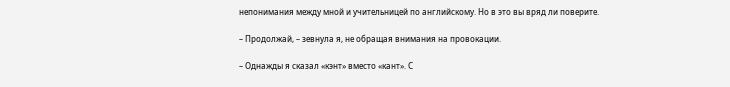непонимания между мной и учительницей по английскому. Но в это вы вряд ли поверите.

– Продолжай, – зевнула я, не обращая внимания на провокации.

– Однажды я сказал «кэнт» вместо «кант». С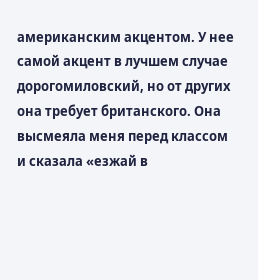американским акцентом. У нее самой акцент в лучшем случае дорогомиловский, но от других она требует британского. Она высмеяла меня перед классом и сказала «езжай в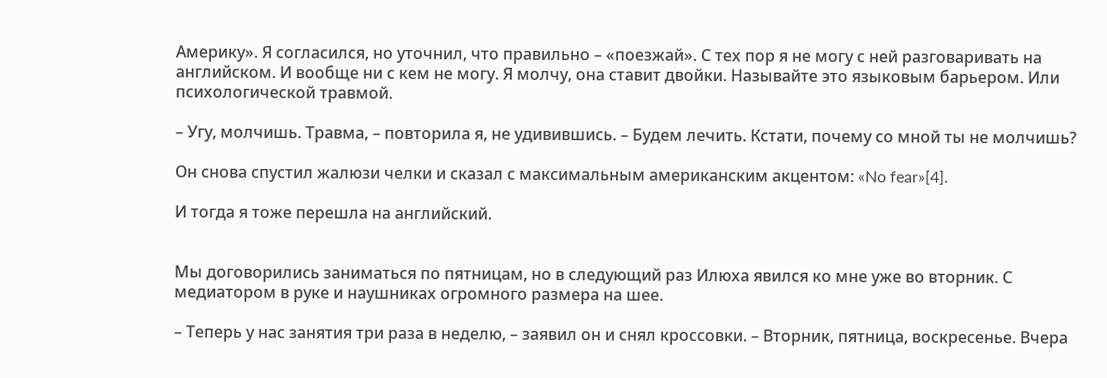Америку». Я согласился, но уточнил, что правильно – «поезжай». С тех пор я не могу с ней разговаривать на английском. И вообще ни с кем не могу. Я молчу, она ставит двойки. Называйте это языковым барьером. Или психологической травмой.

– Угу, молчишь. Травма, – повторила я, не удивившись. – Будем лечить. Кстати, почему со мной ты не молчишь?

Он снова спустил жалюзи челки и сказал с максимальным американским акцентом: «No fear»[4].

И тогда я тоже перешла на английский.


Мы договорились заниматься по пятницам, но в следующий раз Илюха явился ко мне уже во вторник. С медиатором в руке и наушниках огромного размера на шее.

– Теперь у нас занятия три раза в неделю, – заявил он и снял кроссовки. – Вторник, пятница, воскресенье. Вчера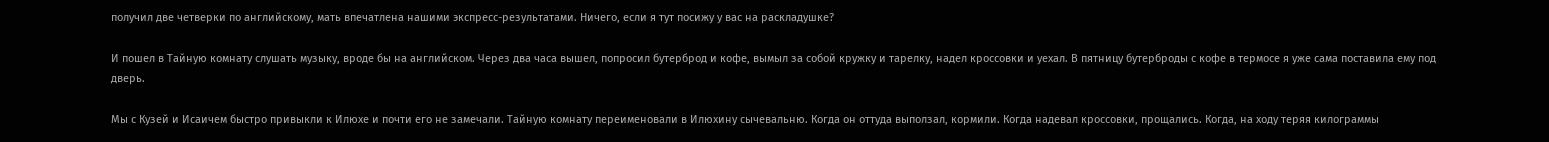получил две четверки по английскому, мать впечатлена нашими экспресс-результатами. Ничего, если я тут посижу у вас на раскладушке?

И пошел в Тайную комнату слушать музыку, вроде бы на английском. Через два часа вышел, попросил бутерброд и кофе, вымыл за собой кружку и тарелку, надел кроссовки и уехал. В пятницу бутерброды с кофе в термосе я уже сама поставила ему под дверь.

Мы с Кузей и Исаичем быстро привыкли к Илюхе и почти его не замечали. Тайную комнату переименовали в Илюхину сычевальню. Когда он оттуда выползал, кормили. Когда надевал кроссовки, прощались. Когда, на ходу теряя килограммы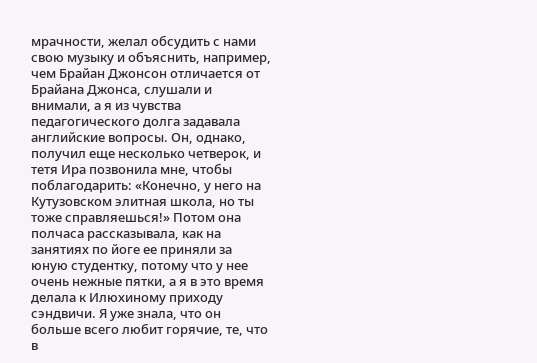мрачности, желал обсудить с нами свою музыку и объяснить, например, чем Брайан Джонсон отличается от Брайана Джонса, слушали и внимали, а я из чувства педагогического долга задавала английские вопросы. Он, однако, получил еще несколько четверок, и тетя Ира позвонила мне, чтобы поблагодарить: «Конечно, у него на Кутузовском элитная школа, но ты тоже справляешься!» Потом она полчаса рассказывала, как на занятиях по йоге ее приняли за юную студентку, потому что у нее очень нежные пятки, а я в это время делала к Илюхиному приходу сэндвичи. Я уже знала, что он больше всего любит горячие, те, что в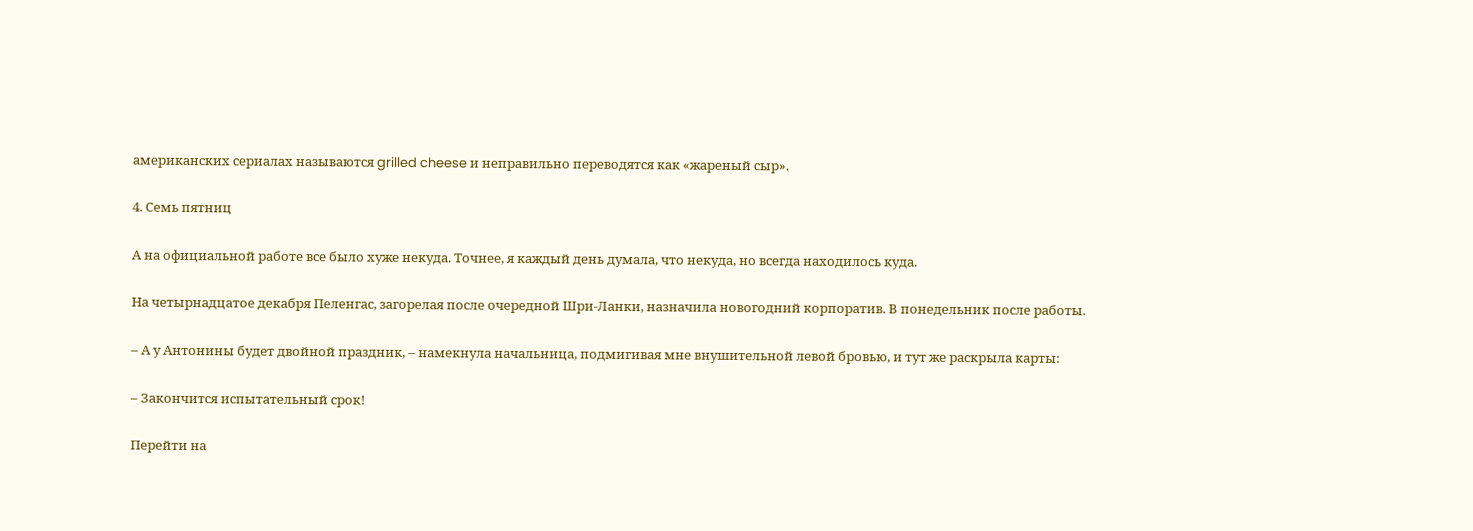американских сериалах называются grilled cheese и неправильно переводятся как «жареный сыр».

4. Семь пятниц

А на официальной работе все было хуже некуда. Точнее, я каждый день думала, что некуда, но всегда находилось куда.

На четырнадцатое декабря Пеленгас, загорелая после очередной Шри-Ланки, назначила новогодний корпоратив. В понедельник после работы.

– А у Антонины будет двойной праздник, – намекнула начальница, подмигивая мне внушительной левой бровью, и тут же раскрыла карты:

– Закончится испытательный срок!

Перейти на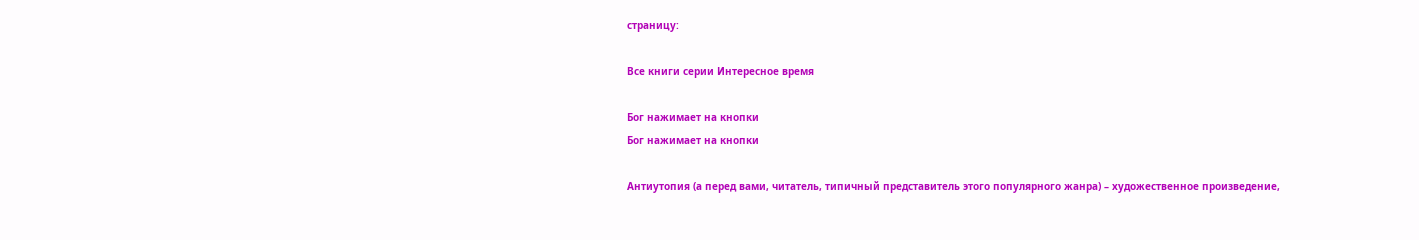страницу:

Все книги серии Интересное время

Бог нажимает на кнопки
Бог нажимает на кнопки

Антиутопия (а перед вами, читатель, типичный представитель этого популярного жанра) – художественное произведение,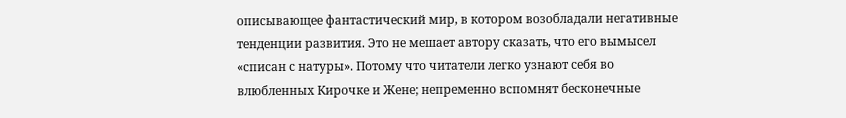описывающее фантастический мир, в котором возобладали негативные тенденции развития. Это не мешает автору сказать, что его вымысел «списан с натуры». Потому что читатели легко узнают себя во влюбленных Кирочке и Жене; непременно вспомнят бесконечные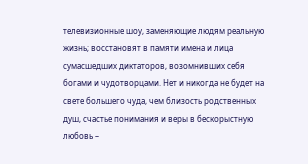телевизионные шоу, заменяющие людям реальную жизнь; восстановят в памяти имена и лица сумасшедших диктаторов, возомнивших себя богами и чудотворцами. Нет и никогда не будет на свете большего чуда, чем близость родственных душ, счастье понимания и веры в бескорыстную любовь –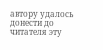автору удалось донести до читателя эту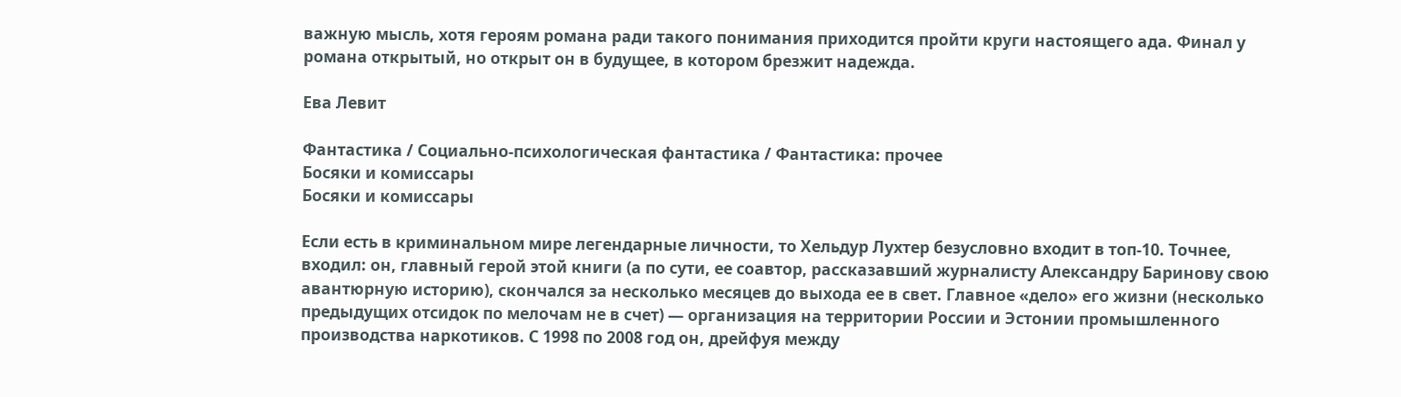важную мысль, хотя героям романа ради такого понимания приходится пройти круги настоящего ада. Финал у романа открытый, но открыт он в будущее, в котором брезжит надежда.

Ева Левит

Фантастика / Социально-психологическая фантастика / Фантастика: прочее
Босяки и комиссары
Босяки и комиссары

Если есть в криминальном мире легендарные личности, то Хельдур Лухтер безусловно входит в топ-10. Точнее, входил: он, главный герой этой книги (а по сути, ее соавтор, рассказавший журналисту Александру Баринову свою авантюрную историю), скончался за несколько месяцев до выхода ее в свет. Главное «дело» его жизни (несколько предыдущих отсидок по мелочам не в счет) — организация на территории России и Эстонии промышленного производства наркотиков. С 1998 по 2008 год он, дрейфуя между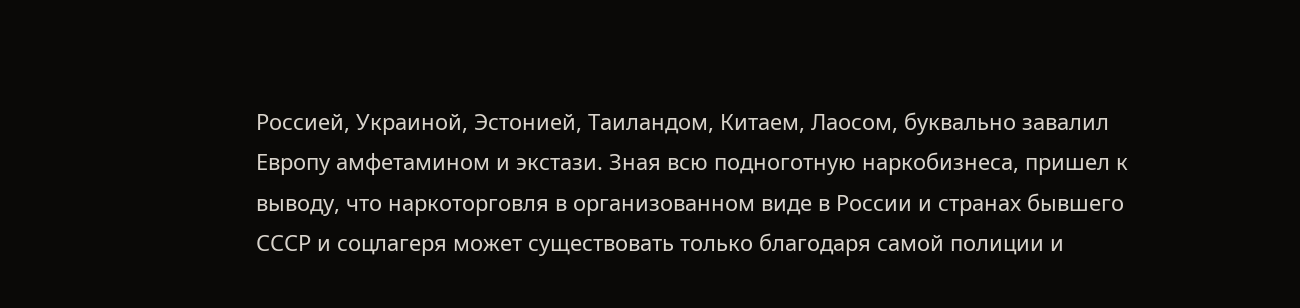Россией, Украиной, Эстонией, Таиландом, Китаем, Лаосом, буквально завалил Европу амфетамином и экстази. Зная всю подноготную наркобизнеса, пришел к выводу, что наркоторговля в организованном виде в России и странах бывшего СССР и соцлагеря может существовать только благодаря самой полиции и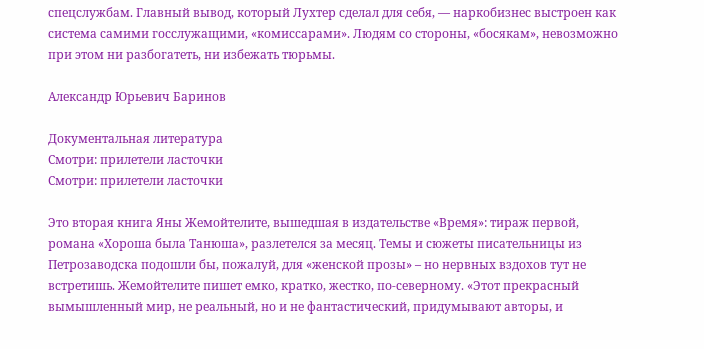спецслужбам. Главный вывод, который Лухтер сделал для себя, — наркобизнес выстроен как система самими госслужащими, «комиссарами». Людям со стороны, «босякам», невозможно при этом ни разбогатеть, ни избежать тюрьмы.

Александр Юрьевич Баринов

Документальная литература
Смотри: прилетели ласточки
Смотри: прилетели ласточки

Это вторая книга Яны Жемойтелите, вышедшая в издательстве «Время»: тираж первой, романа «Хороша была Танюша», разлетелся за месяц. Темы и сюжеты писательницы из Петрозаводска подошли бы, пожалуй, для «женской прозы» – но нервных вздохов тут не встретишь. Жемойтелите пишет емко, кратко, жестко, по-северному. «Этот прекрасный вымышленный мир, не реальный, но и не фантастический, придумывают авторы, и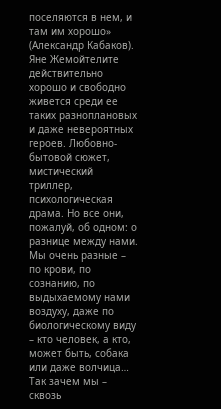поселяются в нем, и там им хорошо» (Александр Кабаков). Яне Жемойтелите действительно хорошо и свободно живется среди ее таких разноплановых и даже невероятных героев. Любовно-бытовой сюжет, мистический триллер, психологическая драма. Но все они, пожалуй, об одном: о разнице между нами. Мы очень разные – по крови, по сознанию, по выдыхаемому нами воздуху, даже по биологическому виду – кто человек, а кто, может быть, собака или даже волчица… Так зачем мы – сквозь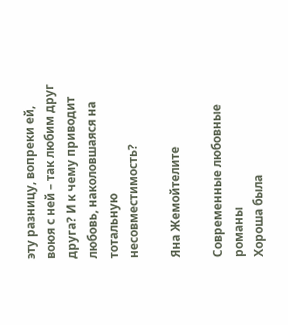эту разницу, вопреки ей, воюя с ней – так любим друг друга? И к чему приводит любовь, наколовшаяся на тотальную несовместимость?

Яна Жемойтелите

Современные любовные романы
Хороша была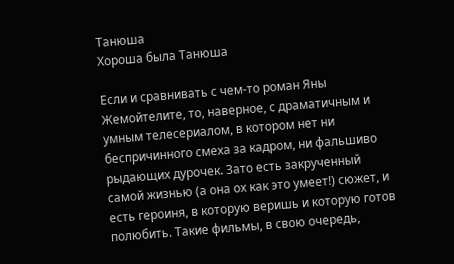Танюша
Хороша была Танюша

Если и сравнивать с чем-то роман Яны Жемойтелите, то, наверное, с драматичным и умным телесериалом, в котором нет ни беспричинного смеха за кадром, ни фальшиво рыдающих дурочек. Зато есть закрученный самой жизнью (а она ох как это умеет!) сюжет, и есть героиня, в которую веришь и которую готов полюбить. Такие фильмы, в свою очередь,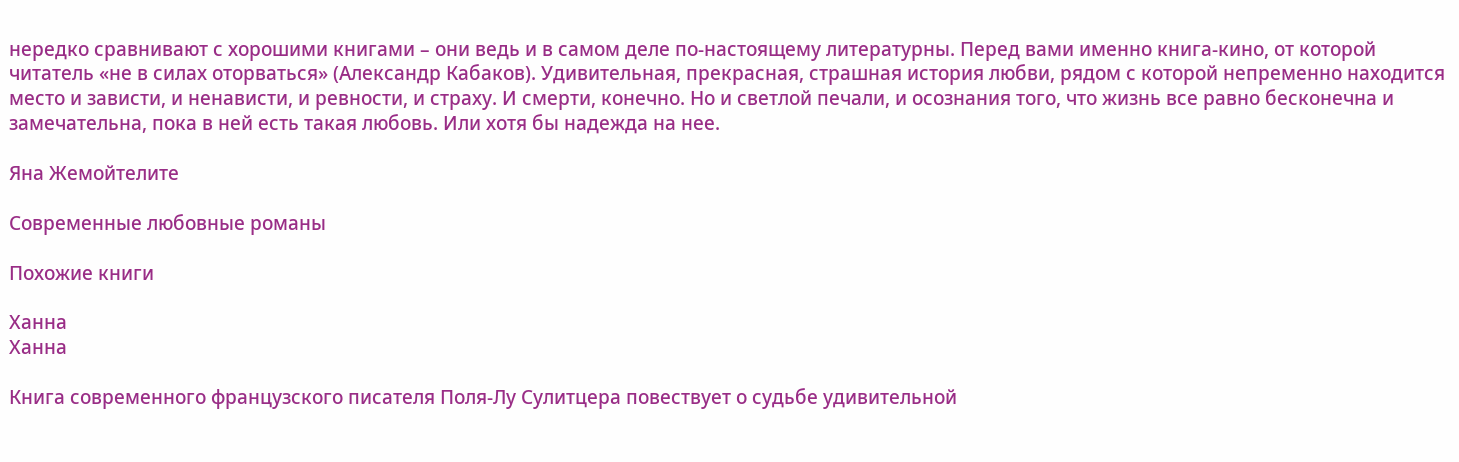нередко сравнивают с хорошими книгами – они ведь и в самом деле по-настоящему литературны. Перед вами именно книга-кино, от которой читатель «не в силах оторваться» (Александр Кабаков). Удивительная, прекрасная, страшная история любви, рядом с которой непременно находится место и зависти, и ненависти, и ревности, и страху. И смерти, конечно. Но и светлой печали, и осознания того, что жизнь все равно бесконечна и замечательна, пока в ней есть такая любовь. Или хотя бы надежда на нее.

Яна Жемойтелите

Современные любовные романы

Похожие книги

Ханна
Ханна

Книга современного французского писателя Поля-Лу Сулитцера повествует о судьбе удивительной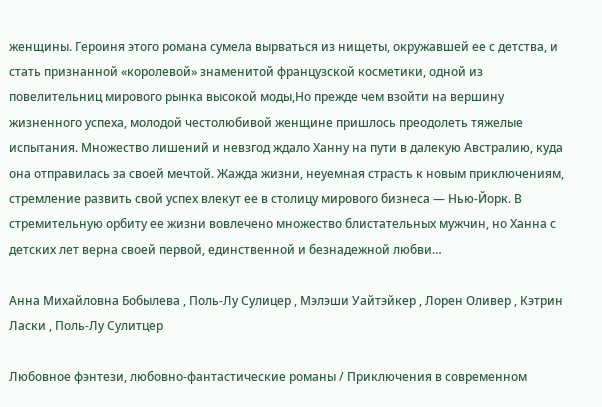женщины. Героиня этого романа сумела вырваться из нищеты, окружавшей ее с детства, и стать признанной «королевой» знаменитой французской косметики, одной из повелительниц мирового рынка высокой моды,Но прежде чем взойти на вершину жизненного успеха, молодой честолюбивой женщине пришлось преодолеть тяжелые испытания. Множество лишений и невзгод ждало Ханну на пути в далекую Австралию, куда она отправилась за своей мечтой. Жажда жизни, неуемная страсть к новым приключениям, стремление развить свой успех влекут ее в столицу мирового бизнеса — Нью-Йорк. В стремительную орбиту ее жизни вовлечено множество блистательных мужчин, но Ханна с детских лет верна своей первой, единственной и безнадежной любви…

Анна Михайловна Бобылева , Поль-Лу Сулицер , Мэлэши Уайтэйкер , Лорен Оливер , Кэтрин Ласки , Поль-Лу Сулитцер

Любовное фэнтези, любовно-фантастические романы / Приключения в современном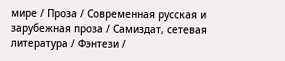мире / Проза / Современная русская и зарубежная проза / Самиздат, сетевая литература / Фэнтези /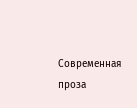Современная проза